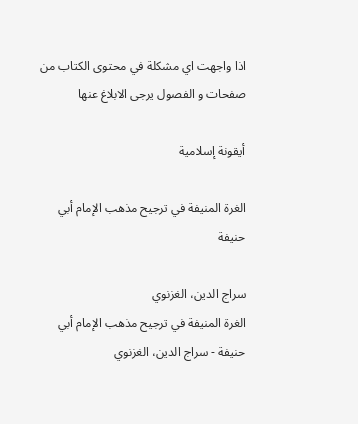اذا واجهت اي مشكلة في محتوى الكتاب من صفحات و الفصول يرجى الابلاغ عنها

أيقونة إسلامية

الغرة المنيفة في ترجيح مذهب الإمام أبي حنيفة

سراج الدين، الغزنوي
الغرة المنيفة في ترجيح مذهب الإمام أبي حنيفة - سراج الدين، الغزنوي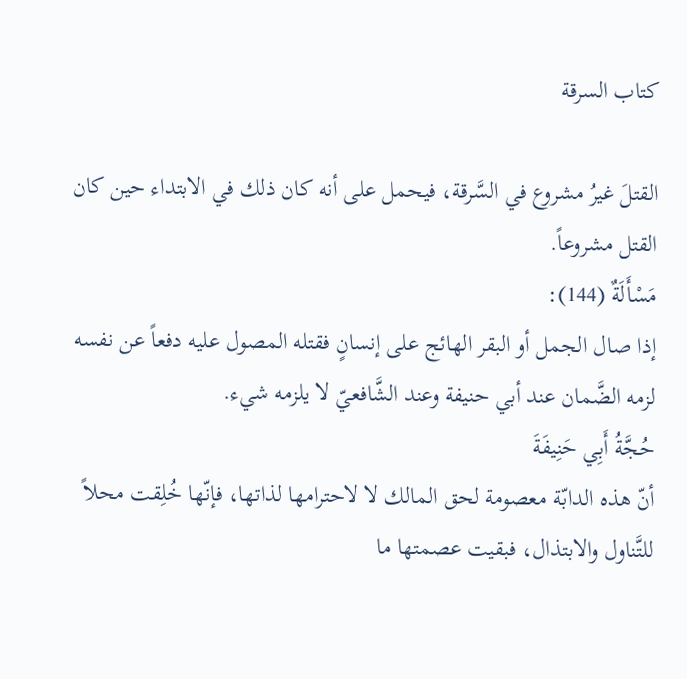كتاب السرقة

القتلَ غيرُ مشروع في السَّرقة، فيحمل على أنه كان ذلك في الابتداء حين كان القتل مشروعاً.
مَسْأَلَةٌ (144):
إذا صال الجمل أو البقر الهائج على إنسانٍ فقتله المصول عليه دفعاً عن نفسه لزمه الضَّمان عند أبي حنيفة وعند الشَّافعيّ لا يلزمه شيء.
حُجَّةُ أَبِي حَنِيفَةَ
أنّ هذه الدابّة معصومة لحق المالك لا لاحترامها لذاتها، فإنّها خُلِقت محلاً للتَّناول والابتذال، فبقيت عصمتها ما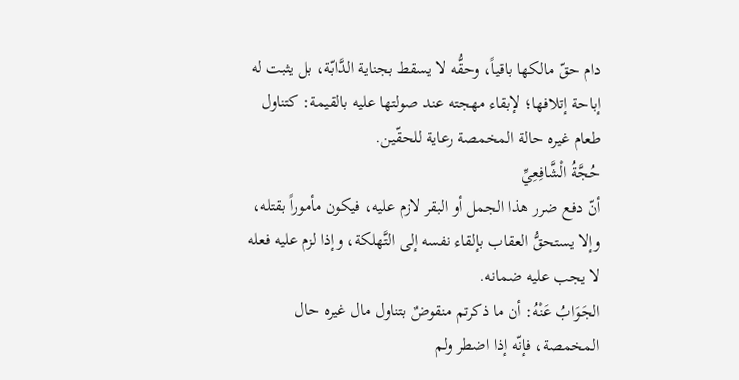دام حقّ مالكها باقياً، وحقُّه لا يسقط بجناية الدَّابّة، بل يثبت له إباحة إتلافها؛ لإبقاء مهجته عند صولتها عليه بالقيمة: كتناول طعام غيره حالة المخمصة رعاية للحقّين.
حُجَّةُ الْشَّافِعِيِّ
أنّ دفع ضرر هذا الجمل أو البقر لازم عليه، فيكون مأموراً بقتله، وإلا يستحقُّ العقاب بإلقاء نفسه إلى التَّهلكة، وإذا لزم عليه فعله لا يجب عليه ضمانه.
الجَوَابُ عَنْهُ: أن ما ذكرتم منقوضٌ بتناول مال غيره حال المخمصة، فإنّه إذا اضطر ولم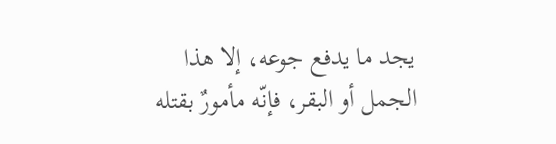يجد ما يدفع جوعه، إلا هذا الجمل أو البقر، فإنّه مأمورٌ بقتله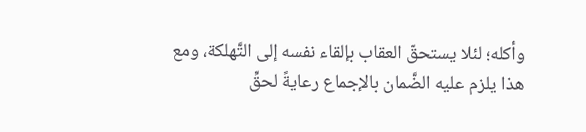وأكله؛ لئلا يستحقّ العقاب بإلقاء نفسه إلى التَّهلكة، ومع هذا يلزم عليه الضَّمان بالإجماع رعايةً لحقِّ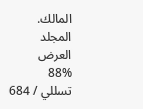المالك.
المجلد
العرض
88%
تسللي / 684